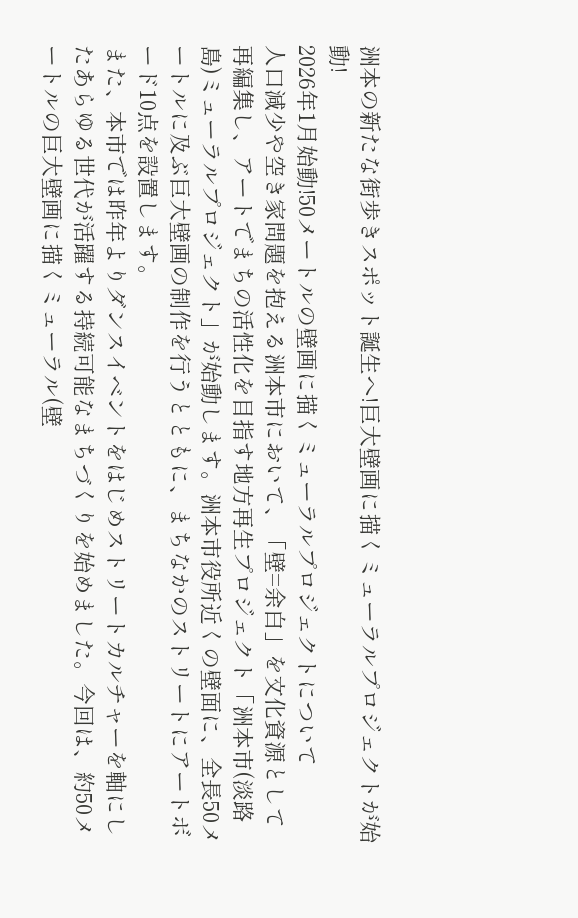洲本の新たな街歩きスポット誕生へ!巨大壁画に描くミューラルプロジェクトが始動!
2026年1月始動!50メートルの壁画に描くミューラルプロジェクトについて
人口減少や空き家問題を抱える洲本市において、「壁=余白」を文化資源として再編集し、アートでまちの活性化を目指す地方再生プロジェクト「洲本市(淡路島)ミューラルプロジェクト」が始動します。洲本市役所近くの壁面に、全長50メートルに及ぶ巨大壁画の制作を行うとともに、まちなかのストリートにアートボード10点を設置します。
また、本市では昨年よりダンスイベントをはじめストリートカルチャーを軸にしたあらゆる世代が活躍する持続可能なまちづくりを始めました。今回は、約50メートルの巨大壁画に描くミューラル(壁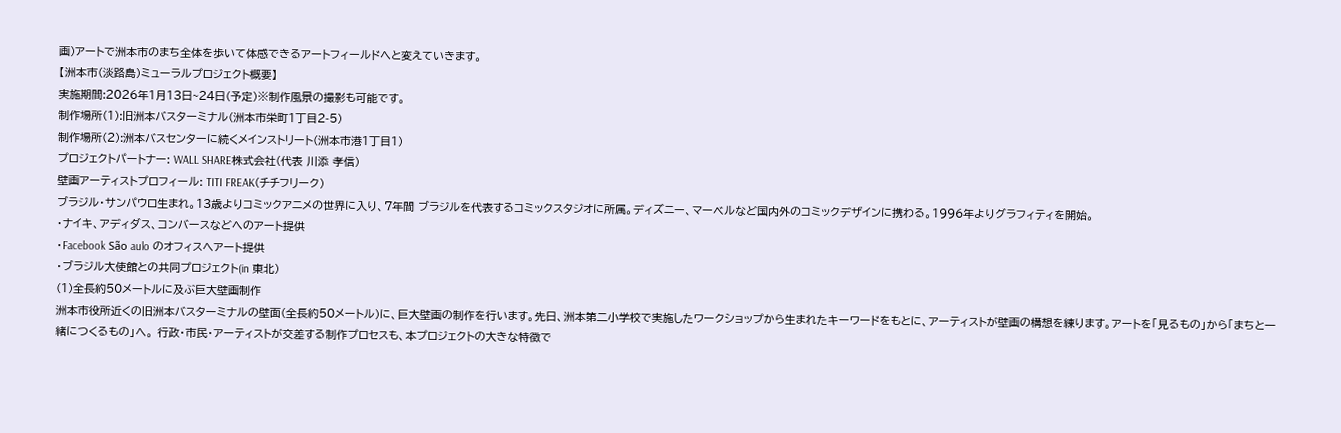画)アートで洲本市のまち全体を歩いて体感できるアートフィールドへと変えていきます。
【洲本市(淡路島)ミューラルプロジェクト概要】
実施期間:2026年1月13日~24日(予定)※制作風景の撮影も可能です。
制作場所(1):旧洲本バスターミナル(洲本市栄町1丁目2-5)
制作場所(2):洲本バスセンターに続くメインストリート(洲本市港1丁目1)
プロジェクトパートナー: WALL SHARE株式会社(代表 川添 孝信)
壁画アーティストプロフィール: TITI FREAK(チチフリーク)
ブラジル・サンパウロ生まれ。13歳よりコミックアニメの世界に入り、7年間 ブラジルを代表するコミックスタジオに所属。ディズニー、マーベルなど国内外のコミックデザインに携わる。1996年よりグラフィティを開始。
・ナイキ、アディダス、コンバースなどへのアート提供
・Facebook São aulo のオフィスへアート提供
・ブラジル大使館との共同プロジェクト(in 東北)
(1)全長約50メートルに及ぶ巨大壁画制作
洲本市役所近くの旧洲本バスターミナルの壁面(全長約50メートル)に、巨大壁画の制作を行います。先日、洲本第二小学校で実施したワークショップから生まれたキーワードをもとに、アーティストが壁画の構想を練ります。アートを「見るもの」から「まちと一緒につくるもの」へ。 行政・市民・アーティストが交差する制作プロセスも、本プロジェクトの大きな特徴で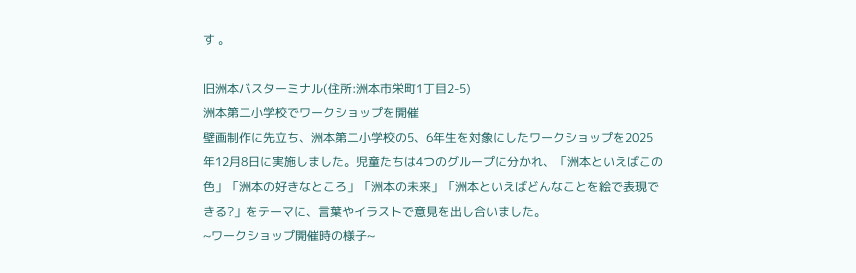す 。

旧洲本バスターミナル(住所:洲本市栄町1丁目2-5)
洲本第二小学校でワークショップを開催
壁画制作に先立ち、洲本第二小学校の5、6年生を対象にしたワークショップを2025年12月8日に実施しました。児童たちは4つのグループに分かれ、「洲本といえばこの色」「洲本の好きなところ」「洲本の未来」「洲本といえばどんなことを絵で表現できる?」をテーマに、言葉やイラストで意見を出し合いました。
~ワークショップ開催時の様子~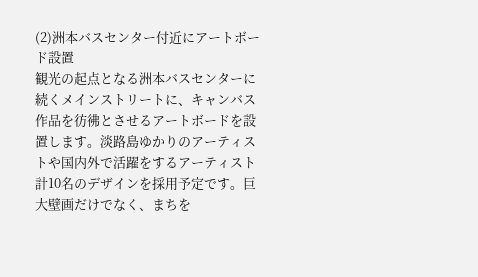(2)洲本バスセンター付近にアートボード設置
観光の起点となる洲本バスセンターに続くメインストリートに、キャンバス作品を彷彿とさせるアートボードを設置します。淡路島ゆかりのアーティストや国内外で活躍をするアーティスト計10名のデザインを採用予定です。巨大壁画だけでなく、まちを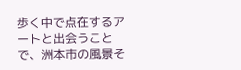歩く中で点在するアートと出会うことで、洲本市の風景そ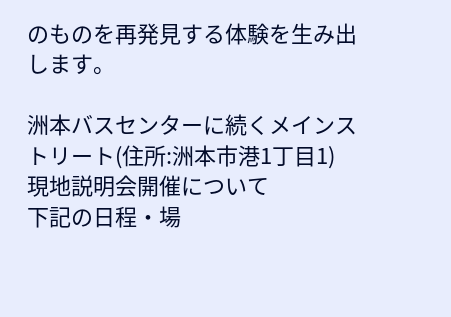のものを再発見する体験を生み出します。

洲本バスセンターに続くメインストリート(住所:洲本市港1丁目1)
現地説明会開催について
下記の日程・場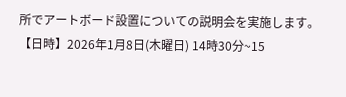所でアートボード設置についての説明会を実施します。
【日時】2026年1月8日(木曜日) 14時30分~15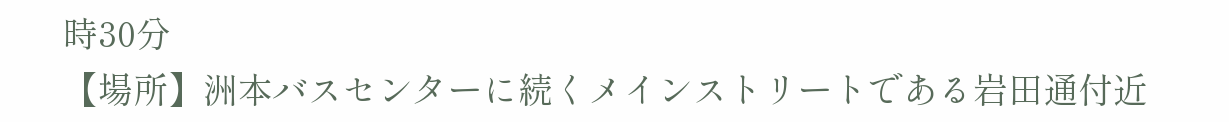時30分
【場所】洲本バスセンターに続くメインストリートである岩田通付近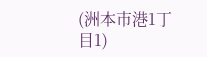(洲本市港1丁目1)